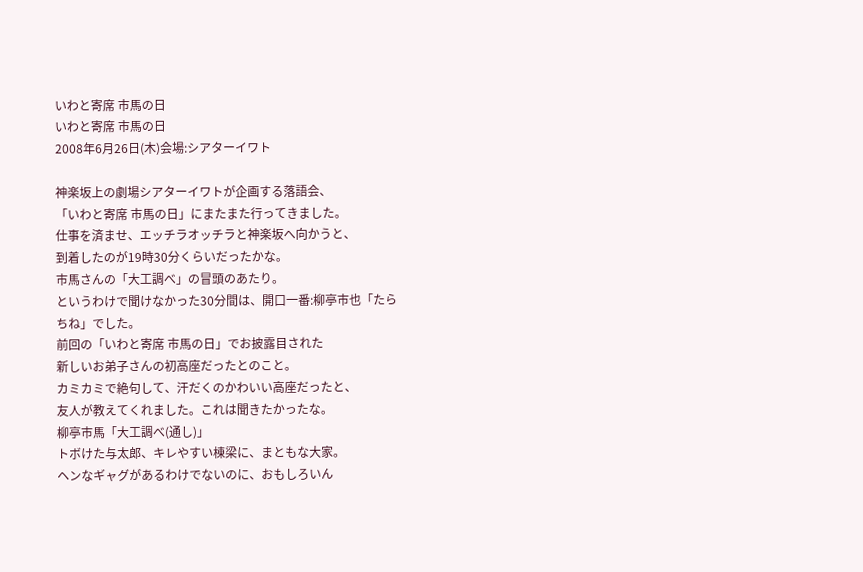いわと寄席 市馬の日
いわと寄席 市馬の日
2008年6月26日(木)会場:シアターイワト

神楽坂上の劇場シアターイワトが企画する落語会、
「いわと寄席 市馬の日」にまたまた行ってきました。
仕事を済ませ、エッチラオッチラと神楽坂へ向かうと、
到着したのが19時30分くらいだったかな。
市馬さんの「大工調べ」の冒頭のあたり。
というわけで聞けなかった30分間は、開口一番:柳亭市也「たらちね」でした。
前回の「いわと寄席 市馬の日」でお披露目された
新しいお弟子さんの初高座だったとのこと。
カミカミで絶句して、汗だくのかわいい高座だったと、
友人が教えてくれました。これは聞きたかったな。
柳亭市馬「大工調べ(通し)」
トボけた与太郎、キレやすい棟梁に、まともな大家。
ヘンなギャグがあるわけでないのに、おもしろいん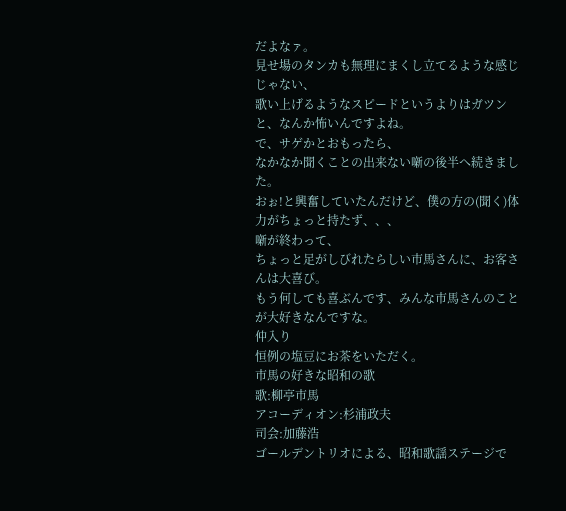だよなァ。
見せ場のタンカも無理にまくし立てるような感じじゃない、
歌い上げるようなスピードというよりはガツンと、なんか怖いんですよね。
で、サゲかとおもったら、
なかなか聞くことの出来ない噺の後半へ続きました。
おぉ!と興奮していたんだけど、僕の方の(聞く)体力がちょっと持たず、、、
噺が終わって、
ちょっと足がしびれたらしい市馬さんに、お客さんは大喜び。
もう何しても喜ぶんです、みんな市馬さんのことが大好きなんですな。
仲入り
恒例の塩豆にお茶をいただく。
市馬の好きな昭和の歌
歌:柳亭市馬
アコーディオン:杉浦政夫
司会:加藤浩
ゴールデントリオによる、昭和歌謡ステージで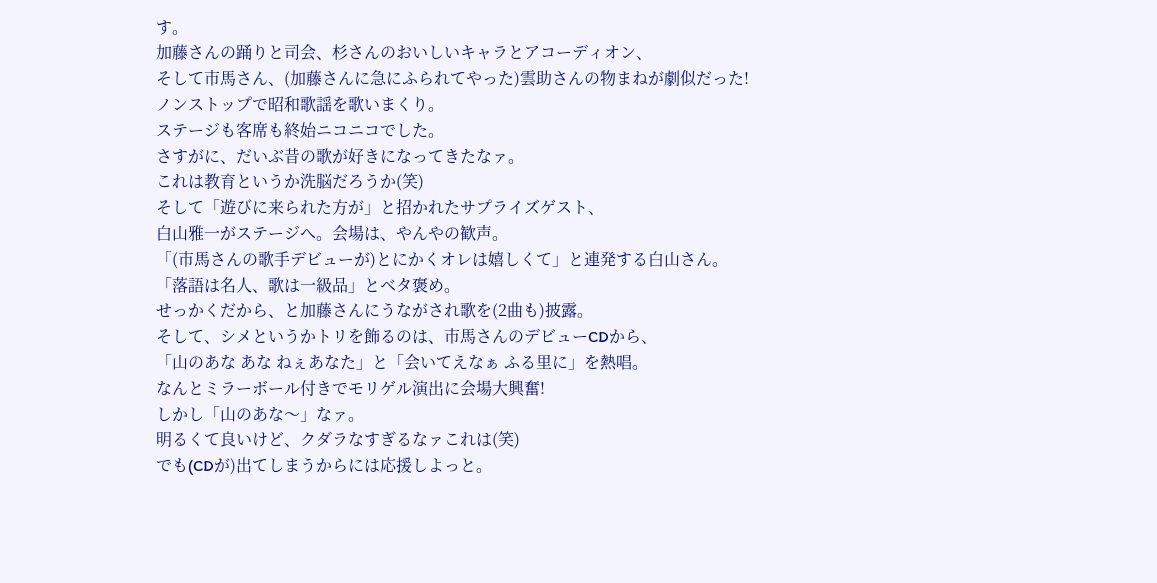す。
加藤さんの踊りと司会、杉さんのおいしいキャラとアコーディオン、
そして市馬さん、(加藤さんに急にふられてやった)雲助さんの物まねが劇似だった!
ノンストップで昭和歌謡を歌いまくり。
ステージも客席も終始ニコニコでした。
さすがに、だいぶ昔の歌が好きになってきたなァ。
これは教育というか洗脳だろうか(笑)
そして「遊びに来られた方が」と招かれたサプライズゲスト、
白山雅一がステージへ。会場は、やんやの歓声。
「(市馬さんの歌手デビューが)とにかくオレは嬉しくて」と連発する白山さん。
「落語は名人、歌は一級品」とベタ褒め。
せっかくだから、と加藤さんにうながされ歌を(2曲も)披露。
そして、シメというかトリを飾るのは、市馬さんのデビューCDから、
「山のあな あな ねぇあなた」と「会いてえなぁ ふる里に」を熱唱。
なんとミラーボール付きでモリゲル演出に会場大興奮!
しかし「山のあな〜」なァ。
明るくて良いけど、クダラなすぎるなァこれは(笑)
でも(CDが)出てしまうからには応援しよっと。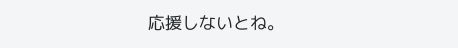応援しないとね。